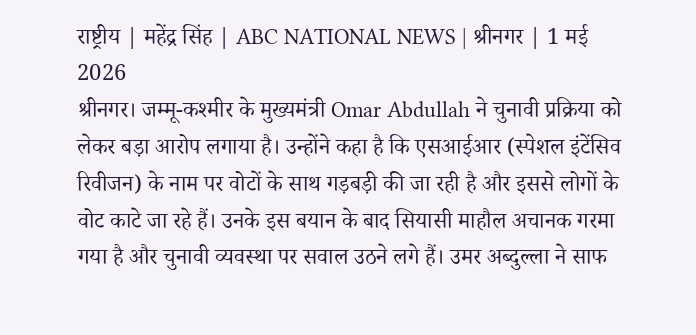राष्ट्रीय | महेंद्र सिंह | ABC NATIONAL NEWS | श्रीनगर | 1 मई 2026
श्रीनगर। जम्मू-कश्मीर के मुख्यमंत्री Omar Abdullah ने चुनावी प्रक्रिया को लेकर बड़ा आरोप लगाया है। उन्होंने कहा है कि एसआईआर (स्पेशल इंटेंसिव रिवीजन) के नाम पर वोटों के साथ गड़बड़ी की जा रही है और इससे लोगों के वोट काटे जा रहे हैं। उनके इस बयान के बाद सियासी माहौल अचानक गरमा गया है और चुनावी व्यवस्था पर सवाल उठने लगे हैं। उमर अब्दुल्ला ने साफ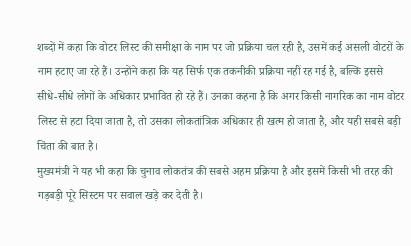शब्दों में कहा कि वोटर लिस्ट की समीक्षा के नाम पर जो प्रक्रिया चल रही है, उसमें कई असली वोटरों के नाम हटाए जा रहे हैं। उन्होंने कहा कि यह सिर्फ एक तकनीकी प्रक्रिया नहीं रह गई है, बल्कि इससे सीधे-सीधे लोगों के अधिकार प्रभावित हो रहे हैं। उनका कहना है कि अगर किसी नागरिक का नाम वोटर लिस्ट से हटा दिया जाता है, तो उसका लोकतांत्रिक अधिकार ही खत्म हो जाता है, और यही सबसे बड़ी चिंता की बात है।
मुख्यमंत्री ने यह भी कहा कि चुनाव लोकतंत्र की सबसे अहम प्रक्रिया है और इसमें किसी भी तरह की गड़बड़ी पूरे सिस्टम पर सवाल खड़े कर देती है।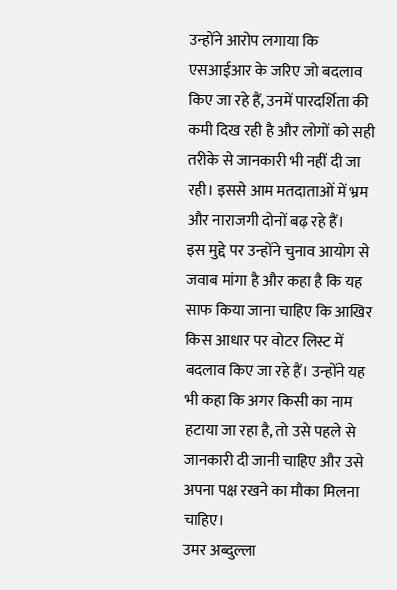उन्होंने आरोप लगाया कि एसआईआर के जरिए जो बदलाव किए जा रहे हैं, उनमें पारदर्शिता की कमी दिख रही है और लोगों को सही तरीके से जानकारी भी नहीं दी जा रही। इससे आम मतदाताओं में भ्रम और नाराजगी दोनों बढ़ रहे हैं।
इस मुद्दे पर उन्होंने चुनाव आयोग से जवाब मांगा है और कहा है कि यह साफ किया जाना चाहिए कि आखिर किस आधार पर वोटर लिस्ट में बदलाव किए जा रहे हैं। उन्होंने यह भी कहा कि अगर किसी का नाम हटाया जा रहा है, तो उसे पहले से जानकारी दी जानी चाहिए और उसे अपना पक्ष रखने का मौका मिलना चाहिए।
उमर अब्दुल्ला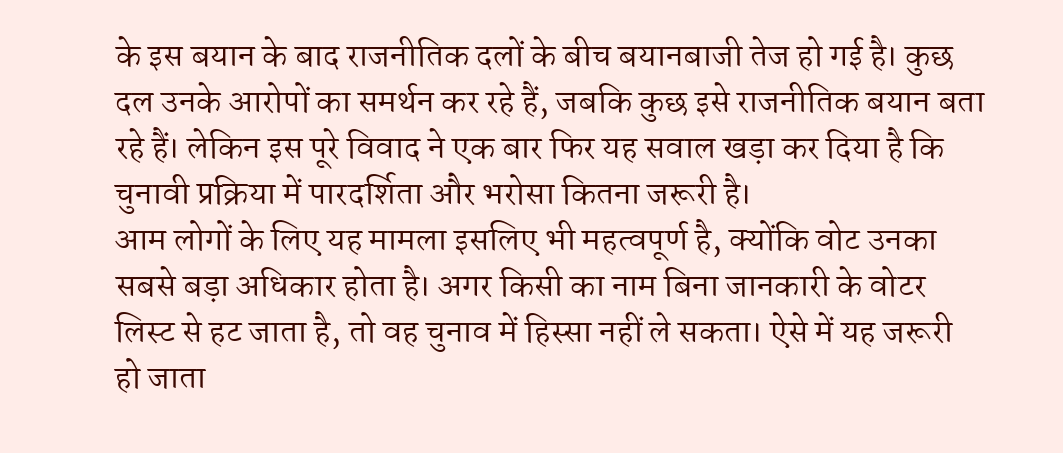के इस बयान के बाद राजनीतिक दलों के बीच बयानबाजी तेज हो गई है। कुछ दल उनके आरोपों का समर्थन कर रहे हैं, जबकि कुछ इसे राजनीतिक बयान बता रहे हैं। लेकिन इस पूरे विवाद ने एक बार फिर यह सवाल खड़ा कर दिया है कि चुनावी प्रक्रिया में पारदर्शिता और भरोसा कितना जरूरी है।
आम लोगों के लिए यह मामला इसलिए भी महत्वपूर्ण है, क्योंकि वोट उनका सबसे बड़ा अधिकार होता है। अगर किसी का नाम बिना जानकारी के वोटर लिस्ट से हट जाता है, तो वह चुनाव में हिस्सा नहीं ले सकता। ऐसे में यह जरूरी हो जाता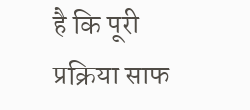है कि पूरी प्रक्रिया साफ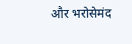और भरोसेमंद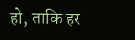हो, ताकि हर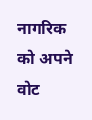नागरिक को अपने वोट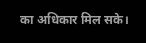का अधिकार मिल सके।